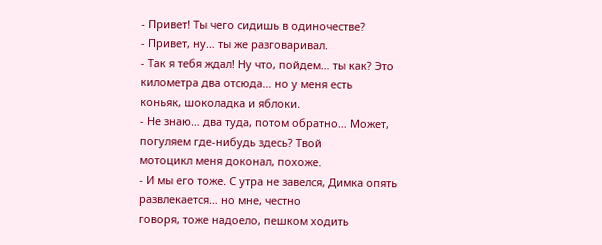- Привет! Ты чего сидишь в одиночестве?
- Привет, ну… ты же разговаривал.
- Так я тебя ждал! Ну что, пойдем… ты как? Это километра два отсюда… но у меня есть
коньяк, шоколадка и яблоки.
- Не знаю… два туда, потом обратно… Может, погуляем где-нибудь здесь? Твой
мотоцикл меня доконал, похоже.
- И мы его тоже. С утра не завелся, Димка опять развлекается… но мне, честно
говоря, тоже надоело, пешком ходить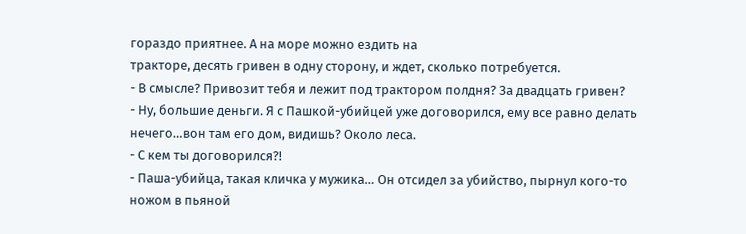гораздо приятнее. А на море можно ездить на
тракторе, десять гривен в одну сторону, и ждет, сколько потребуется.
- В смысле? Привозит тебя и лежит под трактором полдня? За двадцать гривен?
- Ну, большие деньги. Я с Пашкой-убийцей уже договорился, ему все равно делать
нечего…вон там его дом, видишь? Около леса.
- С кем ты договорился?!
- Паша-убийца, такая кличка у мужика… Он отсидел за убийство, пырнул кого-то
ножом в пьяной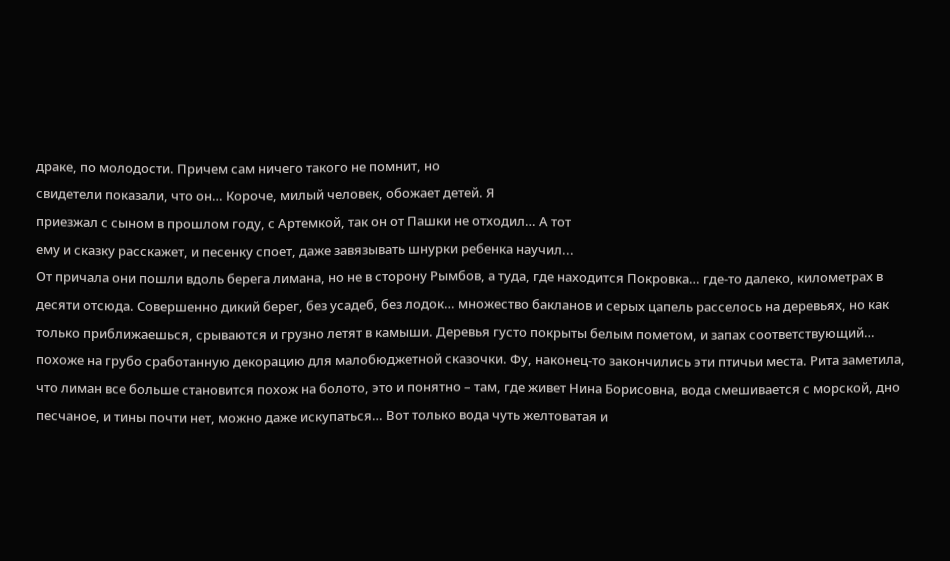драке, по молодости. Причем сам ничего такого не помнит, но
свидетели показали, что он… Короче, милый человек, обожает детей. Я
приезжал с сыном в прошлом году, с Артемкой, так он от Пашки не отходил… А тот
ему и сказку расскажет, и песенку споет, даже завязывать шнурки ребенка научил...
От причала они пошли вдоль берега лимана, но не в сторону Рымбов, а туда, где находится Покровка… где-то далеко, километрах в десяти отсюда. Совершенно дикий берег, без усадеб, без лодок… множество бакланов и серых цапель расселось на деревьях, но как только приближаешься, срываются и грузно летят в камыши. Деревья густо покрыты белым пометом, и запах соответствующий… похоже на грубо сработанную декорацию для малобюджетной сказочки. Фу, наконец-то закончились эти птичьи места. Рита заметила, что лиман все больше становится похож на болото, это и понятно – там, где живет Нина Борисовна, вода смешивается с морской, дно песчаное, и тины почти нет, можно даже искупаться… Вот только вода чуть желтоватая и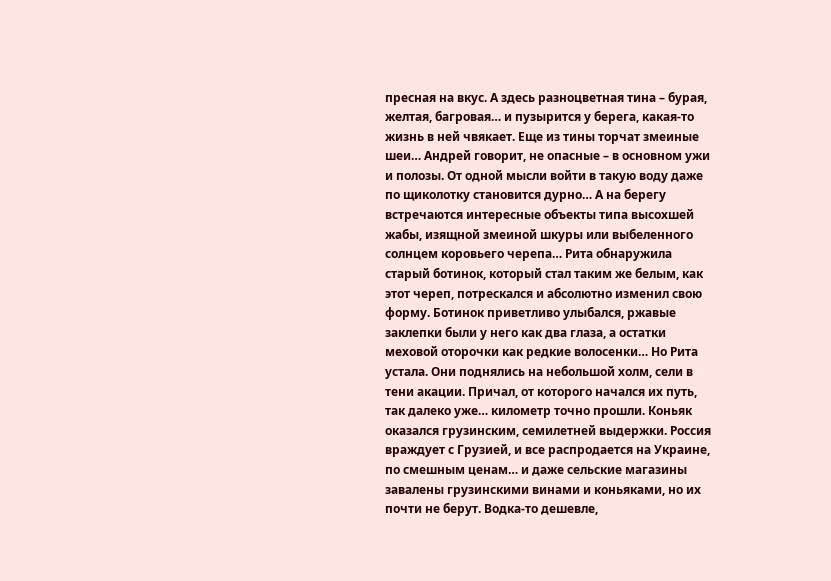пресная на вкус. А здесь разноцветная тина – бурая, желтая, багровая… и пузырится у берега, какая-то жизнь в ней чвякает. Еще из тины торчат змеиные шеи… Андрей говорит, не опасные – в основном ужи и полозы. От одной мысли войти в такую воду даже по щиколотку становится дурно… А на берегу встречаются интересные объекты типа высохшей жабы, изящной змеиной шкуры или выбеленного солнцем коровьего черепа… Рита обнаружила старый ботинок, который стал таким же белым, как этот череп, потрескался и абсолютно изменил свою форму. Ботинок приветливо улыбался, ржавые заклепки были у него как два глаза, а остатки меховой оторочки как редкие волосенки… Но Рита устала. Они поднялись на небольшой холм, сели в тени акации. Причал, от которого начался их путь, так далеко уже… километр точно прошли. Коньяк оказался грузинским, семилетней выдержки. Россия враждует с Грузией, и все распродается на Украине, по смешным ценам… и даже сельские магазины завалены грузинскими винами и коньяками, но их почти не берут. Водка-то дешевле,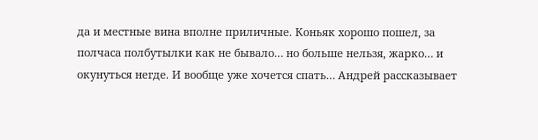да и местные вина вполне приличные. Коньяк хорошо пошел, за полчаса полбутылки как не бывало… но больше нельзя, жарко… и окунуться негде. И вообще уже хочется спать… Андрей рассказывает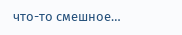что-то смешное…